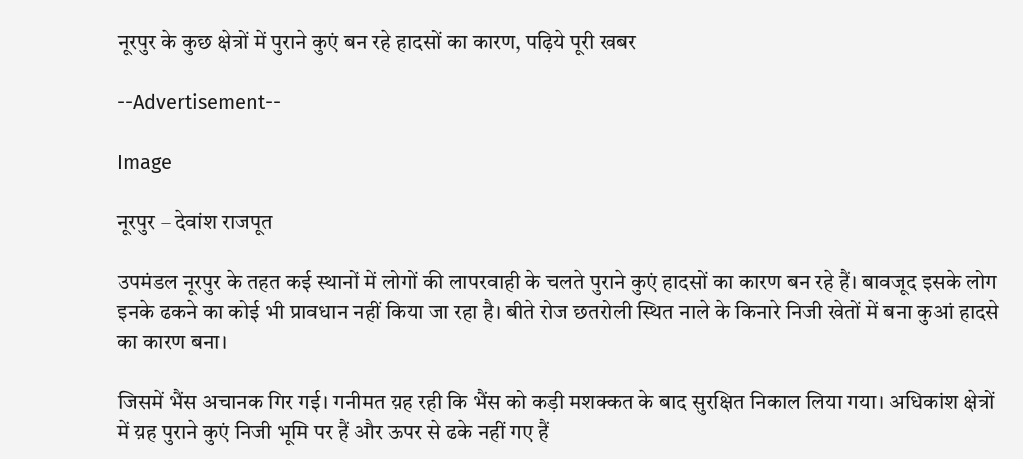नूरपुर के कुछ क्षेत्रों में पुराने कुएं बन रहे हादसों का कारण, पढ़िये पूरी खबर

--Advertisement--

Image

नूरपुर – देवांश राजपूत

उपमंडल नूरपुर के तहत कई स्थानों में लोगों की लापरवाही के चलते पुराने कुएं हादसों का कारण बन रहे हैं। बावजूद इसके लोग इनके ढकने का कोई भी प्रावधान नहीं किया जा रहा है। बीते रोज छतरोली स्थित नाले के किनारे निजी खेतों में बना कुआं हादसे का कारण बना।

जिसमें भैंस अचानक गिर गई। गनीमत य़ह रही कि भैंस को कड़ी मशक्कत के बाद सुरक्षित निकाल लिया गया। अधिकांश क्षेत्रों में य़ह पुराने कुएं निजी भूमि पर हैं और ऊपर से ढके नहीं गए हैं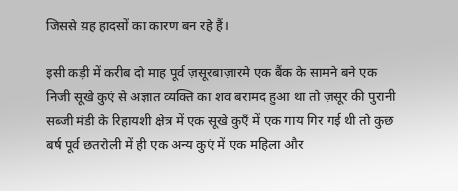जिससे य़ह हादसों का कारण बन रहे हैं।

इसी कड़ी में करीब दो माह पूर्व ज़सूरबाज़ारमे एक बैंक के सामने बने एक निजी सूखे कुएं से अज्ञात व्यक्ति का शव बरामद हुआ था तो ज़सूर की पुरानी सब्जी मंडी के रिहायशी क्षेत्र में एक सूखे कुएँ में एक गाय गिर गई थी तो कुछ बर्ष पूर्व छतरोली में ही एक अन्य कुएं में एक महिला और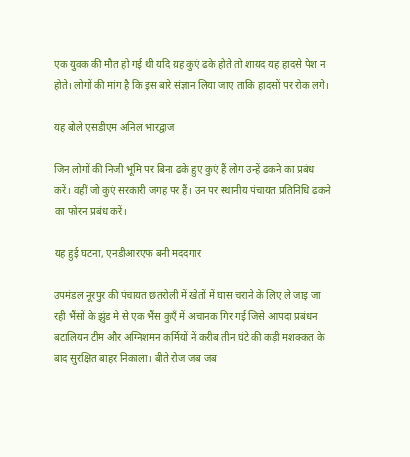एक युवक की मौत हो गई थी यदि य़ह कुएं ढके होते तो शायद यह हादसे पेश न होते। लोगों की मांग है कि इस बारे संज्ञान लिया जाए ताकि हादसों पर रोक लगे।

यह बोले एसडीएम अनिल भारद्वाज

जिन लोगों की निजी भूमि पर बिना ढके हुए कुएं हैं लोग उन्हें ढकने का प्रबंध करें। वहीं जो कुएं सरकारी जगह पर हैं। उन पर स्थानीय पंचायत प्रतिनिधि ढकने का फोरन प्रबंध करें।

यह हुई घटना, एनडीआरएफ बनी मददगार

उपमंडल नूरपुर की पंचायत छतरोली में खेतों में घास चराने के लिए ले जाइ जा रही भैंसों के झुंड मे से एक भैंस कुएँ में अचानक गिर गई जिसे आपदा प्रबंधन बटालियन टीम और अग्निशमन कर्मियों नें करीब तीन घंटे की कड़ी मशक्कत के बाद सुरक्षित बाहर निकाला। बीते रोज जब जब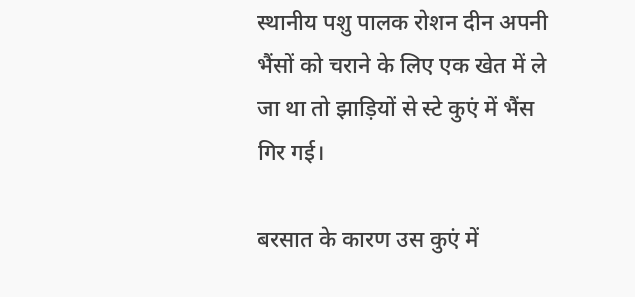स्थानीय पशु पालक रोशन दीन अपनी भैंसों को चराने के लिए एक खेत में ले जा था तो झाड़ियों से स्टे कुएं में भैंस गिर गई।

बरसात के कारण उस कुएं में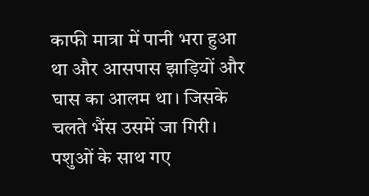काफी मात्रा में पानी भरा हुआ था और आसपास झाड़ियों और घास का आलम था। जिसके चलते भैंस उसमें जा गिरी। पशुओं के साथ गए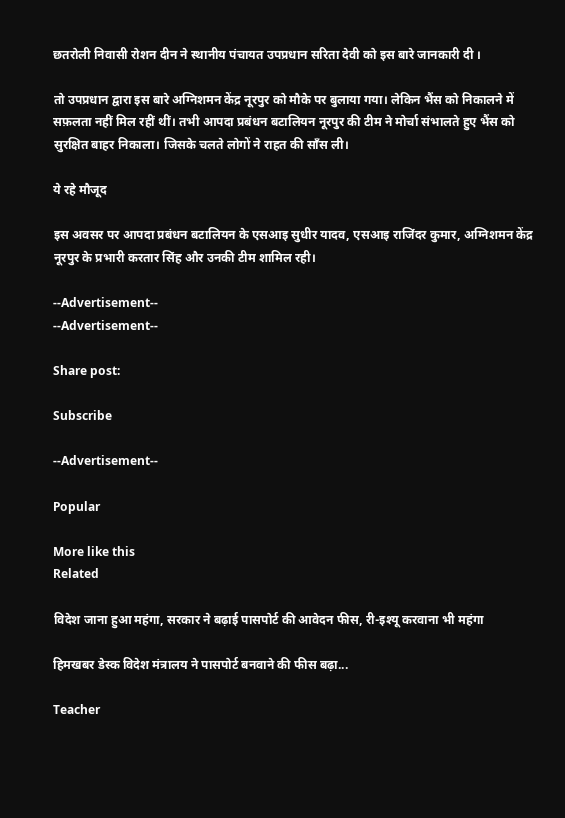छतरोली निवासी रोशन दीन ने स्थानीय पंचायत उपप्रधान सरिता देवी को इस बारे जानकारी दी ।

तो उपप्रधान द्वारा इस बारे अग्निशमन केंद्र नूरपुर को मौके पर बुलाया गया। लेकिन भैंस को निकालने में सफ़लता नहीं मिल रहीं थीं। तभी आपदा प्रबंधन बटालियन नूरपुर की टीम ने मोर्चा संभालते हुए भैंस को सुरक्षित बाहर निकाला। जिसके चलते लोगों ने राहत की साँस ली।

ये रहे मौजूद

इस अवसर पर आपदा प्रबंधन बटालियन के एसआइ सुधीर यादव, एसआइ राजिंदर कुमार, अग्निशमन केंद्र नूरपुर के प्रभारी करतार सिंह और उनकी टीम शामिल रही।

--Advertisement--
--Advertisement--

Share post:

Subscribe

--Advertisement--

Popular

More like this
Related

विदेश जाना हुआ महंगा, सरकार ने बढ़ाई पासपोर्ट की आवेदन फीस, री-इश्यू करवाना भी महंगा

हिमखबर डेस्क विदेश मंत्रालय ने पासपोर्ट बनवाने की फीस बढ़ा...

Teacher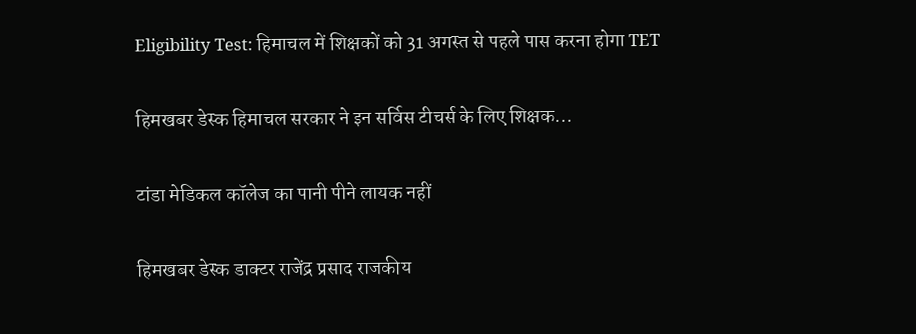Eligibility Test: हिमाचल में शिक्षकों को 31 अगस्त से पहले पास करना होगा TET

हिमखबर डेस्क हिमाचल सरकार ने इन सर्विस टीचर्स के लिए शिक्षक...

टांडा मेडिकल कॉलेज का पानी पीने लायक नहीं

हिमखबर डेस्क डाक्टर राजेंद्र प्रसाद राजकीय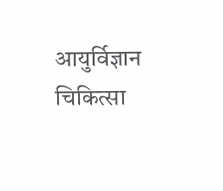आयुर्विज्ञान चिकित्सा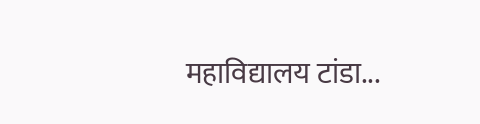महाविद्यालय टांडा...